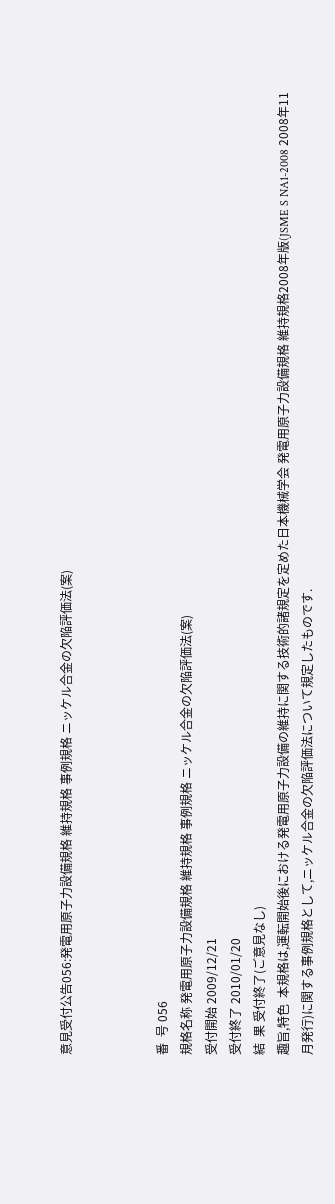意見受付公告056:発電用原子力設備規格 維持規格 事例規格 ニッケル合金の欠陥評価法(案)



番  号 056
規格名称 発電用原子力設備規格 維持規格 事例規格 ニッケル合金の欠陥評価法(案)
受付開始 2009/12/21
受付終了 2010/01/20
結  果 受付終了(ご意見なし)
趣旨,特色  本規格は,運転開始後における発電用原子力設備の維持に関する技術的諸規定を定めた日本機械学会 発電用原子力設備規格 維持規格2008年版(JSME S NA1-2008 2008年11月発行)に関する事例規格として,ニッケル合金の欠陥評価法について規定したものです.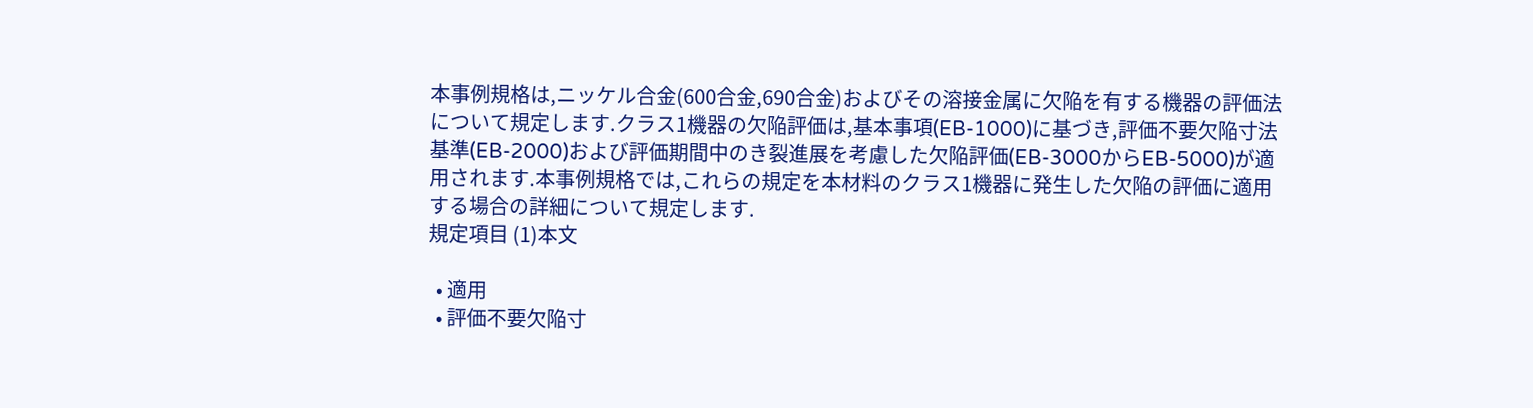本事例規格は,ニッケル合金(600合金,690合金)およびその溶接金属に欠陥を有する機器の評価法について規定します.クラス1機器の欠陥評価は,基本事項(EB-1000)に基づき,評価不要欠陥寸法基準(EB-2000)および評価期間中のき裂進展を考慮した欠陥評価(EB-3000からEB-5000)が適用されます.本事例規格では,これらの規定を本材料のクラス1機器に発生した欠陥の評価に適用する場合の詳細について規定します.
規定項目 (1)本文

  • 適用
  • 評価不要欠陥寸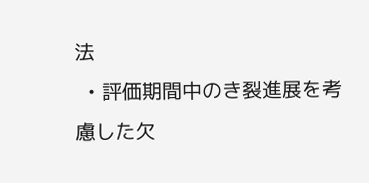法
  • 評価期間中のき裂進展を考慮した欠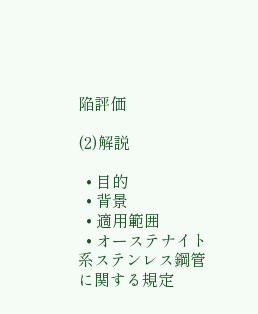陥評価

(2)解説

  • 目的
  • 背景
  • 適用範囲
  • オーステナイト系ステンレス鋼管に関する規定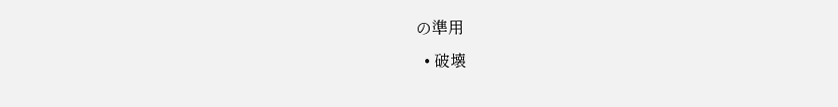の準用
  • 破壊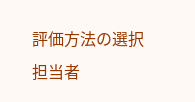評価方法の選択
担当者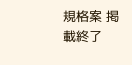規格案 掲載終了